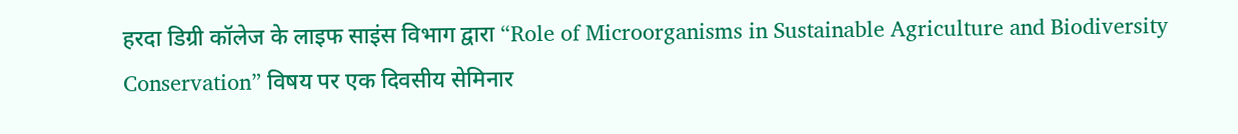हरदा डिग्री कॉलेज के लाइफ साइंस विभाग द्वारा “Role of Microorganisms in Sustainable Agriculture and Biodiversity Conservation” विषय पर एक दिवसीय सेमिनार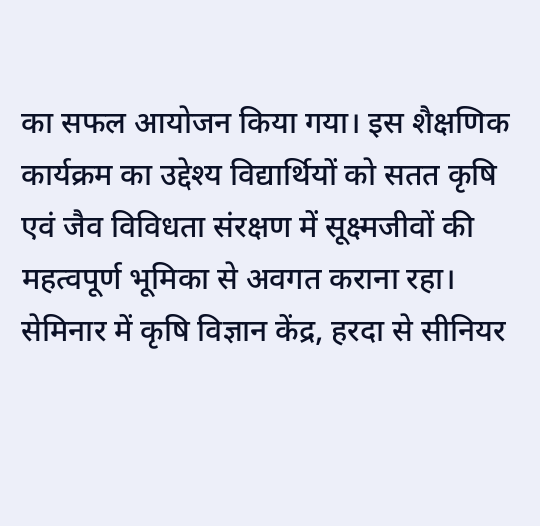का सफल आयोजन किया गया। इस शैक्षणिक कार्यक्रम का उद्देश्य विद्यार्थियों को सतत कृषि एवं जैव विविधता संरक्षण में सूक्ष्मजीवों की महत्वपूर्ण भूमिका से अवगत कराना रहा।
सेमिनार में कृषि विज्ञान केंद्र, हरदा से सीनियर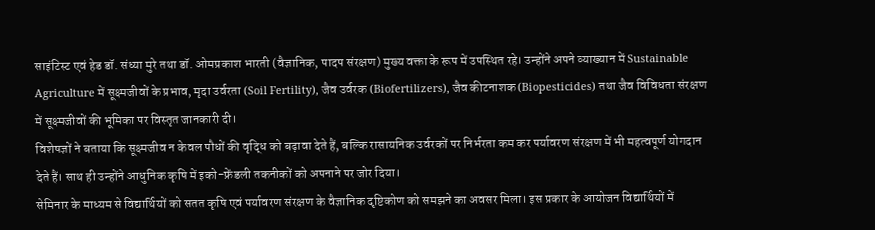साइंटिस्ट एवं हेड डॉ. संध्या मुरे तथा डॉ. ओमप्रकाश भारती (वैज्ञानिक, पादप संरक्षण) मुख्य वक्ता के रूप में उपस्थित रहे। उन्होंने अपने व्याख्यान में Sustainable Agriculture में सूक्ष्मजीवों के प्रभाव, मृदा उर्वरता (Soil Fertility), जैव उर्वरक (Biofertilizers), जैव कीटनाशक (Biopesticides) तथा जैव विविधता संरक्षण में सूक्ष्मजीवों की भूमिका पर विस्तृत जानकारी दी।
विशेषज्ञों ने बताया कि सूक्ष्मजीव न केवल पौधों की वृद्धि को बढ़ावा देते हैं, बल्कि रासायनिक उर्वरकों पर निर्भरता कम कर पर्यावरण संरक्षण में भी महत्वपूर्ण योगदान देते हैं। साथ ही उन्होंने आधुनिक कृषि में इको-फ्रेंडली तकनीकों को अपनाने पर जोर दिया।
सेमिनार के माध्यम से विद्यार्थियों को सतत कृषि एवं पर्यावरण संरक्षण के वैज्ञानिक दृष्टिकोण को समझने का अवसर मिला। इस प्रकार के आयोजन विद्यार्थियों में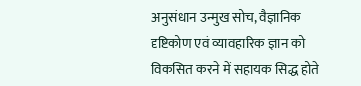अनुसंधान उन्मुख सोच, वैज्ञानिक दृष्टिकोण एवं व्यावहारिक ज्ञान को विकसित करने में सहायक सिद्ध होते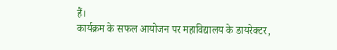हैं।
कार्यक्रम के सफल आयोजन पर महाविद्यालय के डायरेक्टर,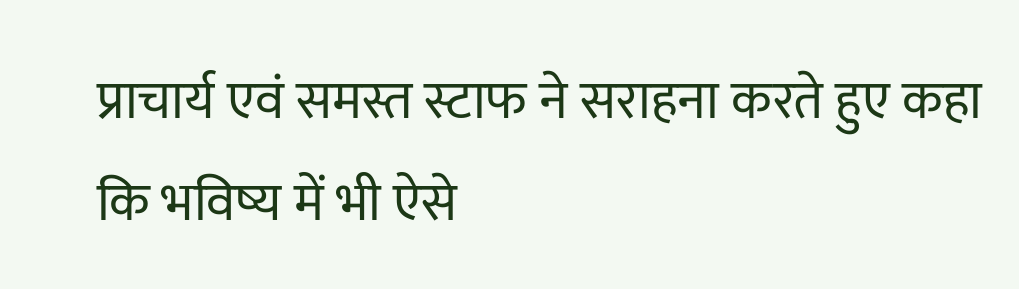प्राचार्य एवं समस्त स्टाफ ने सराहना करते हुए कहा कि भविष्य में भी ऐसे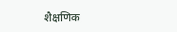शैक्षणिक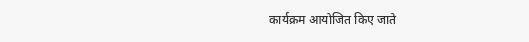कार्यक्रम आयोजित किए जाते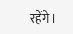रहेंगे।